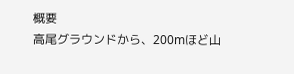概要
高尾グラウンドから、200mほど山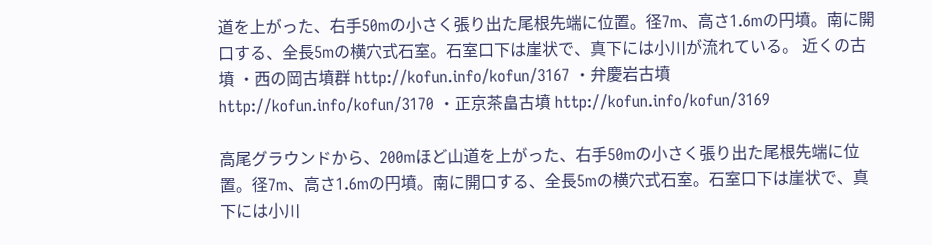道を上がった、右手50mの小さく張り出た尾根先端に位置。径7m、高さ1.6mの円墳。南に開口する、全長5mの横穴式石室。石室口下は崖状で、真下には小川が流れている。 近くの古墳 ・西の岡古墳群 http://kofun.info/kofun/3167 ・弁慶岩古墳 http://kofun.info/kofun/3170 ・正京茶畠古墳 http://kofun.info/kofun/3169

高尾グラウンドから、200mほど山道を上がった、右手50mの小さく張り出た尾根先端に位置。径7m、高さ1.6mの円墳。南に開口する、全長5mの横穴式石室。石室口下は崖状で、真下には小川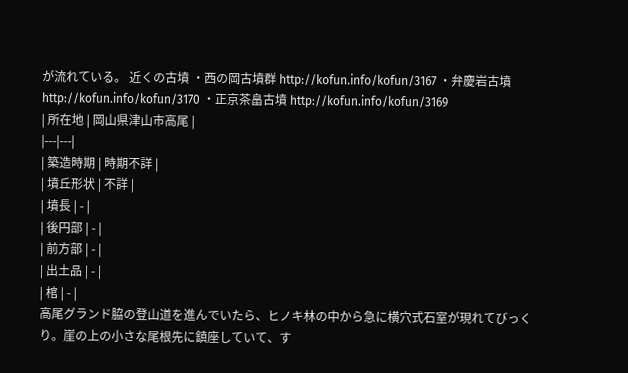が流れている。 近くの古墳 ・西の岡古墳群 http://kofun.info/kofun/3167 ・弁慶岩古墳 http://kofun.info/kofun/3170 ・正京茶畠古墳 http://kofun.info/kofun/3169
| 所在地 | 岡山県津山市高尾 |
|---|---|
| 築造時期 | 時期不詳 |
| 墳丘形状 | 不詳 |
| 墳長 | - |
| 後円部 | - |
| 前方部 | - |
| 出土品 | - |
| 棺 | - |
高尾グランド脇の登山道を進んでいたら、ヒノキ林の中から急に横穴式石室が現れてびっくり。崖の上の小さな尾根先に鎮座していて、す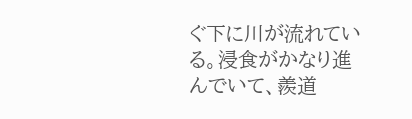ぐ下に川が流れている。浸食がかなり進んでいて、羨道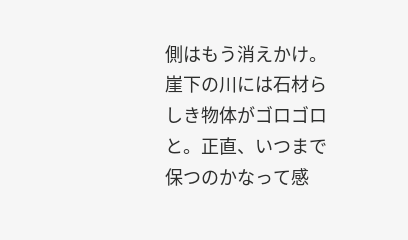側はもう消えかけ。崖下の川には石材らしき物体がゴロゴロと。正直、いつまで保つのかなって感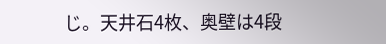じ。天井石4枚、奥壁は4段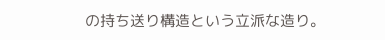の持ち送り構造という立派な造り。